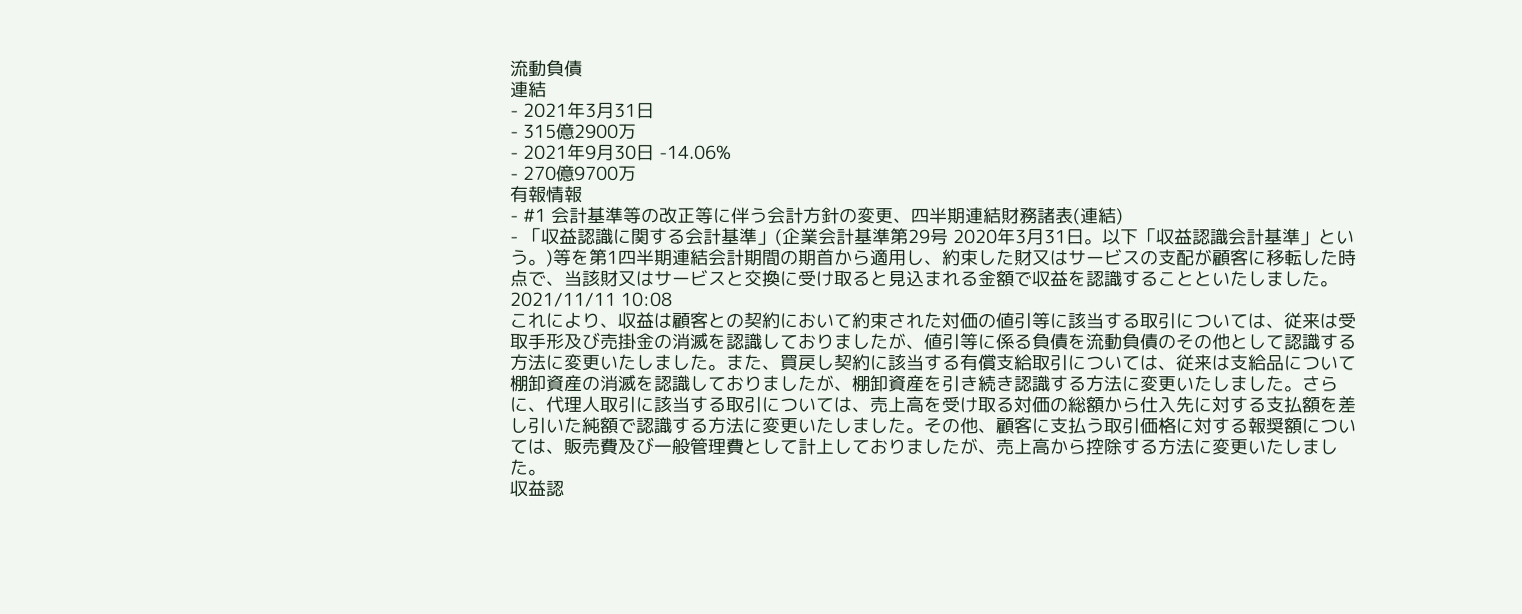流動負債
連結
- 2021年3月31日
- 315億2900万
- 2021年9月30日 -14.06%
- 270億9700万
有報情報
- #1 会計基準等の改正等に伴う会計方針の変更、四半期連結財務諸表(連結)
- 「収益認識に関する会計基準」(企業会計基準第29号 2020年3月31日。以下「収益認識会計基準」という。)等を第1四半期連結会計期間の期首から適用し、約束した財又はサービスの支配が顧客に移転した時点で、当該財又はサービスと交換に受け取ると見込まれる金額で収益を認識することといたしました。2021/11/11 10:08
これにより、収益は顧客との契約において約束された対価の値引等に該当する取引については、従来は受取手形及び売掛金の消滅を認識しておりましたが、値引等に係る負債を流動負債のその他として認識する方法に変更いたしました。また、買戻し契約に該当する有償支給取引については、従来は支給品について棚卸資産の消滅を認識しておりましたが、棚卸資産を引き続き認識する方法に変更いたしました。さらに、代理人取引に該当する取引については、売上高を受け取る対価の総額から仕入先に対する支払額を差し引いた純額で認識する方法に変更いたしました。その他、顧客に支払う取引価格に対する報奨額については、販売費及び一般管理費として計上しておりましたが、売上高から控除する方法に変更いたしました。
収益認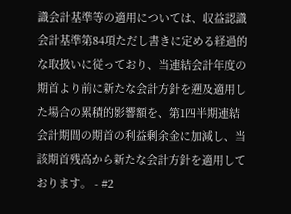識会計基準等の適用については、収益認識会計基準第84項ただし書きに定める経過的な取扱いに従っており、当連結会計年度の期首より前に新たな会計方針を遡及適用した場合の累積的影響額を、第1四半期連結会計期間の期首の利益剰余金に加減し、当該期首残高から新たな会計方針を適用しております。 - #2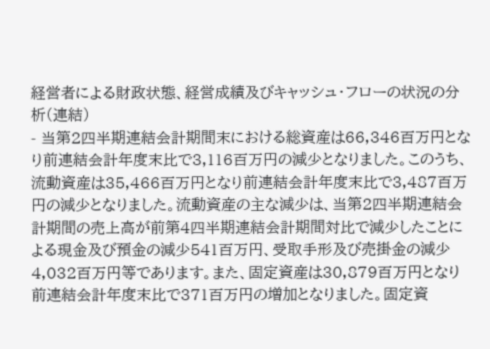経営者による財政状態、経営成績及びキャッシュ・フローの状況の分析(連結)
- 当第2四半期連結会計期間末における総資産は66,346百万円となり前連結会計年度末比で3,116百万円の減少となりました。このうち、流動資産は35,466百万円となり前連結会計年度末比で3,487百万円の減少となりました。流動資産の主な減少は、当第2四半期連結会計期間の売上高が前第4四半期連結会計期間対比で減少したことによる現金及び預金の減少541百万円、受取手形及び売掛金の減少4,032百万円等であります。また、固定資産は30,879百万円となり前連結会計年度末比で371百万円の増加となりました。固定資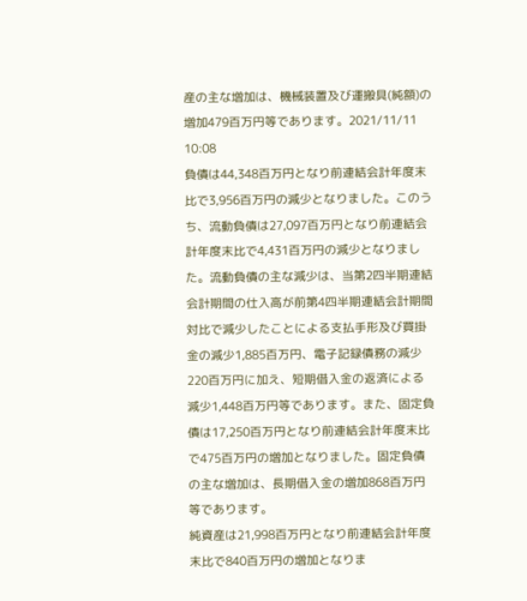産の主な増加は、機械装置及び運搬具(純額)の増加479百万円等であります。2021/11/11 10:08
負債は44,348百万円となり前連結会計年度末比で3,956百万円の減少となりました。このうち、流動負債は27,097百万円となり前連結会計年度末比で4,431百万円の減少となりました。流動負債の主な減少は、当第2四半期連結会計期間の仕入高が前第4四半期連結会計期間対比で減少したことによる支払手形及び買掛金の減少1,885百万円、電子記録債務の減少220百万円に加え、短期借入金の返済による減少1,448百万円等であります。また、固定負債は17,250百万円となり前連結会計年度末比で475百万円の増加となりました。固定負債の主な増加は、長期借入金の増加868百万円等であります。
純資産は21,998百万円となり前連結会計年度末比で840百万円の増加となりま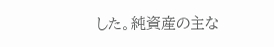した。純資産の主な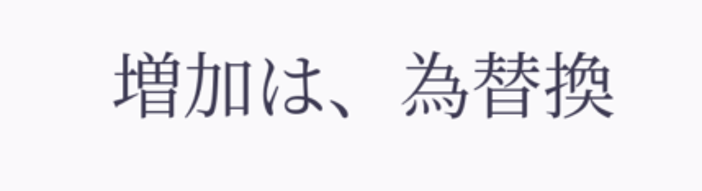増加は、為替換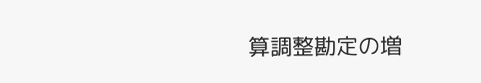算調整勘定の増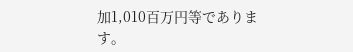加1,010百万円等であります。